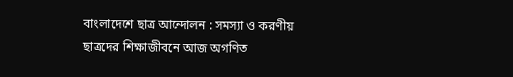বাংলাদেশে ছাত্র আন্দোলন : সমস্যা ও করণীয়
ছাত্রদের শিক্ষাজীবনে আজ অগণিত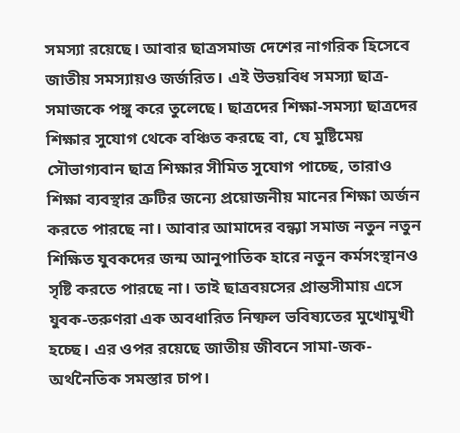সমস্যা রয়েছে। আবার ছাত্রসমাজ দেশের নাগরিক হিসেবে জাতীয় সমস্যায়ও জর্জরিত। এই উভয়বিধ সমস্যা ছাত্র- সমাজকে পঙ্গু করে তুলেছে। ছাত্রদের শিক্ষা-সমস্যা ছাত্রদের শিক্ষার সুযোগ থেকে বঞ্চিত করছে বা, যে মুষ্টিমেয় সৌভাগ্যবান ছাত্র শিক্ষার সীমিত সুযোগ পাচ্ছে, তারাও শিক্ষা ব্যবস্থার ত্রুটির জন্যে প্রয়োজনীয় মানের শিক্ষা অর্জন করতে পারছে না। আবার আমাদের বন্ধ্যা সমাজ নতুন নতুন শিক্ষিত যুবকদের জন্ম আনুপাতিক হারে নতুন কর্মসংস্থানও সৃষ্টি করতে পারছে না। তাই ছাত্রবয়সের প্রান্তসীমায় এসে যুবক-তরুণরা এক অবধারিত নিষ্ফল ভবিষ্যতের মুখোমুখী হচ্ছে। এর ওপর রয়েছে জাতীয় জীবনে সামা-জক-অর্থনৈতিক সমস্তার চাপ।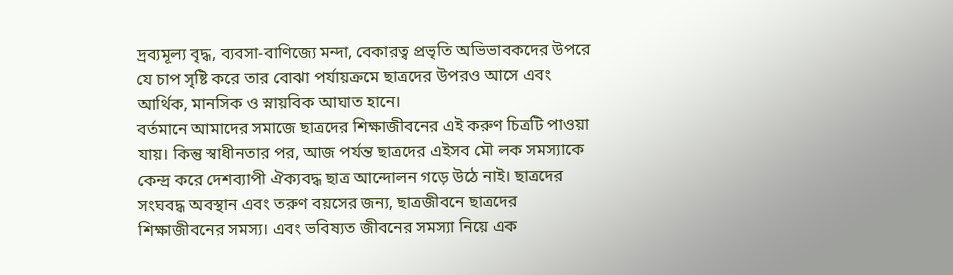দ্রব্যমূল্য বৃদ্ধ, ব্যবসা-বাণিজ্যে মন্দা, বেকারত্ব প্রভৃতি অভিভাবকদের উপরে যে চাপ সৃষ্টি করে তার বোঝা পর্যায়ক্রমে ছাত্রদের উপরও আসে এবং আর্থিক, মানসিক ও স্নায়বিক আঘাত হানে।
বর্তমানে আমাদের সমাজে ছাত্রদের শিক্ষাজীবনের এই করুণ চিত্রটি পাওয়া যায়। কিন্তু স্বাধীনতার পর, আজ পর্যন্ত ছাত্রদের এইসব মৌ লক সমস্যাকে কেন্দ্র করে দেশব্যাপী ঐক্যবদ্ধ ছাত্র আন্দোলন গড়ে উঠে নাই। ছাত্রদের সংঘবদ্ধ অবস্থান এবং তরুণ বয়সের জন্য, ছাত্রজীবনে ছাত্রদের শিক্ষাজীবনের সমস্য। এবং ভবিষ্যত জীবনের সমস্যা নিয়ে এক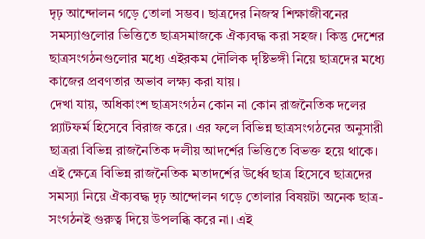দৃঢ় আন্দোলন গড়ে তোলা সম্ভব। ছাত্রদের নিজস্ব শিক্ষাজীবনের সমস্যাগুলোর ভিত্তিতে ছাত্রসমাজকে ঐক্যবদ্ধ করা সহজ। কিন্তু দেশের ছাত্রসংগঠনগুলোর মধ্যে এইরকম দৌলিক দৃষ্টিভঙ্গী নিয়ে ছাত্রদের মধ্যে কাজের প্রবণতার অভাব লক্ষ্য করা যায়।
দেখা যায়, অধিকাংশ ছাত্রসংগঠন কোন না কোন রাজনৈতিক দলের প্ল্যাটফর্ম হিসেবে বিরাজ করে। এর ফলে বিভিন্ন ছাত্রসংগঠনের অনুসারী ছাত্ররা বিভিন্ন রাজনৈতিক দলীয় আদর্শের ভিত্তিতে বিভক্ত হয়ে থাকে। এই ক্ষেত্রে বিভিন্ন রাজনৈতিক মতাদর্শের উর্ধ্বে ছাত্র হিসেবে ছাত্রদের সমস্যা নিয়ে ঐক্যবদ্ধ দৃঢ় আন্দোলন গড়ে তোলার বিষয়টা অনেক ছাত্র-সংগঠনই গুরুত্ব দিয়ে উপলব্ধি করে না। এই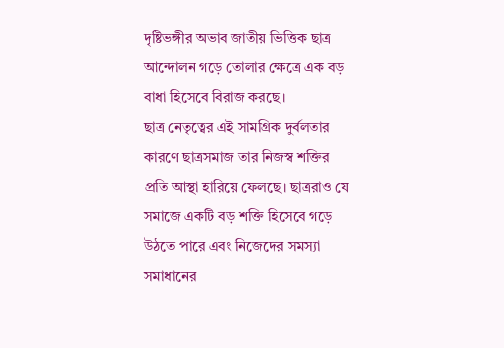দৃষ্টিভঙ্গীর অভাব জাতীয় ভিত্তিক ছাত্র আন্দোলন গড়ে তোলার ক্ষেত্রে এক বড় বাধা হিসেবে বিরাজ করছে।
ছাত্র নেতৃত্বের এই সামগ্রিক দুর্বলতার কারণে ছাত্রসমাজ তার নিজস্ব শক্তির প্রতি আস্থা হারিয়ে ফেলছে। ছাত্ররাও যে সমাজে একটি বড় শক্তি হিসেবে গড়ে উঠতে পারে এবং নিজেদের সমস্যা সমাধানের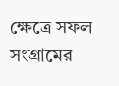ক্ষেত্রে সফল সংগ্রামের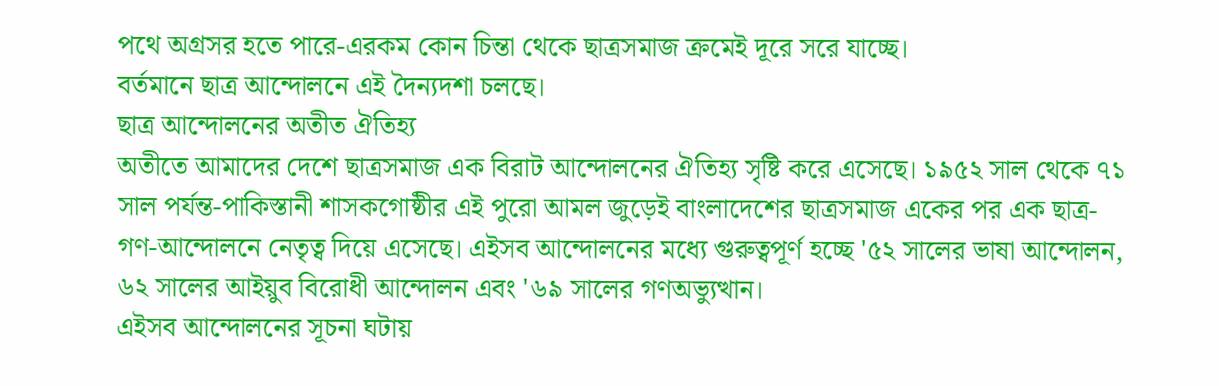পথে অগ্রসর হতে পারে-এরকম কোন চিন্তা থেকে ছাত্রসমাজ ক্রমেই দূরে সরে যাচ্ছে।
বর্তমানে ছাত্র আন্দোলনে এই দৈন্যদশা চলছে।
ছাত্র আন্দোলনের অতীত ঐতিহ্য
অতীতে আমাদের দেশে ছাত্রসমাজ এক বিরাট আন্দোলনের ঐতিহ্য সৃষ্টি করে এসেছে। ১৯৫২ সাল থেকে ৭১ সাল পর্যন্ত-পাকিস্তানী শাসকগোষ্ঠীর এই পুরো আমল জুড়েই বাংলাদেশের ছাত্রসমাজ একের পর এক ছাত্র-গণ-আন্দোলনে নেতৃত্ব দিয়ে এসেছে। এইসব আন্দোলনের মধ্যে গুরুত্বপূর্ণ হচ্ছে '৫২ সালের ভাষা আন্দোলন, ৬২ সালের আইয়ুব বিরোধী আন্দোলন এবং '৬৯ সালের গণঅভ্যুত্থান।
এইসব আন্দোলনের সূচনা ঘটায়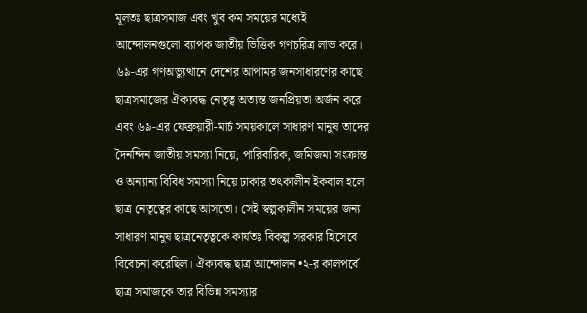মূলতঃ ছাত্রসমাজ এবং খুব কম সময়ের মধ্যেই আন্দোলনগুলো ব্যাপক জাতীয় ভিত্তিক গণচরিত্র লাভ করে। ৬৯-এর গণঅভ্যুত্থানে দেশের আপামর জনসাধারণের কাছে ছাত্রসমাজের ঐক্যবদ্ধ নেতৃত্ব অত্যন্ত জনপ্রিয়তা অর্জন করে এবং ৬৯-এর ফেব্রুয়ারী-মার্চ সময়কালে সাধারণ মানুষ তাদের দৈনন্দিন জাতীয় সমস্যা নিয়ে, পারিবারিক, জমিজমা সংক্রান্ত ও অন্যান্য বিবিধ সমস্যা নিয়ে ঢাকার তৎকালীন ইকবাল হলে ছাত্র নেতৃত্বের কাছে আসতো। সেই স্বল্পকালীন সময়ের জন্য সাধারণ মানুষ ছাত্রনেতৃত্বকে কার্যতঃ বিকল্প সরকার হিসেবে বিবেচনা করেছিল। ঐক্যবদ্ধ ছাত্র আন্দোলন •২-র কালপর্বে ছাত্র সমাজকে তার বিভিন্ন সমস্যার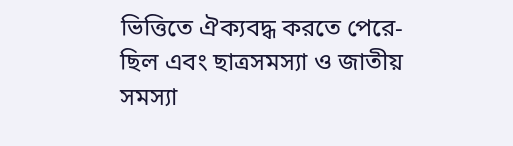ভিত্তিতে ঐক্যবদ্ধ করতে পেরে- ছিল এবং ছাত্রসমস্যা ও জাতীয় সমস্যা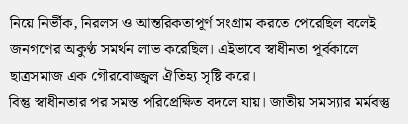নিয়ে নির্ভীক, নিরলস ও আন্তরিকতাপূর্ণ সংগ্রাম করতে পেরেছিল বলেই জনগণের অকুণ্ঠ সমর্থন লাভ করেছিল। এইভাবে স্বাধীনতা পূর্বকালে ছাত্রসমাজ এক গৌরবোজ্জ্বল ঐতিহ্য সৃষ্টি করে।
বিন্তু স্বাধীনতার পর সমস্ত পরিপ্রেক্ষিত বদলে যায়। জাতীয় সমস্যার মর্মবস্তু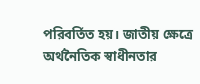পরিবর্তিত হয়। জাতীয় ক্ষেত্রে অর্থনৈতিক স্বাধীনতার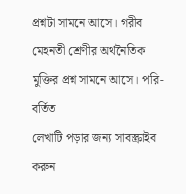প্রশ্নটা সামনে আসে। গরীব মেহনতী শ্রেণীর অর্থনৈতিক মুক্তির প্রশ্ন সামনে আসে। পরি- বর্তিত
লেখাটি পড়ার জন্য সাবস্ক্রাইব করুন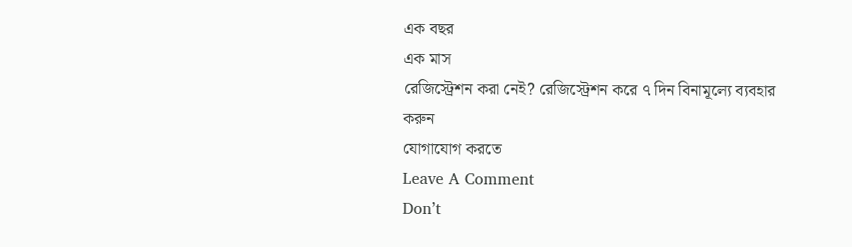এক বছর
এক মাস
রেজিস্ট্রেশন করা নেই? রেজিস্ট্রেশন করে ৭ দিন বিনামূল্যে ব্যবহার করুন
যোগাযোগ করতে
Leave A Comment
Don’t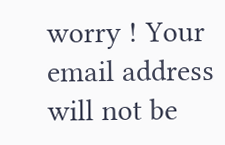worry ! Your email address will not be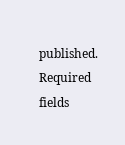published. Required fields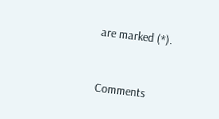are marked (*).


Comments